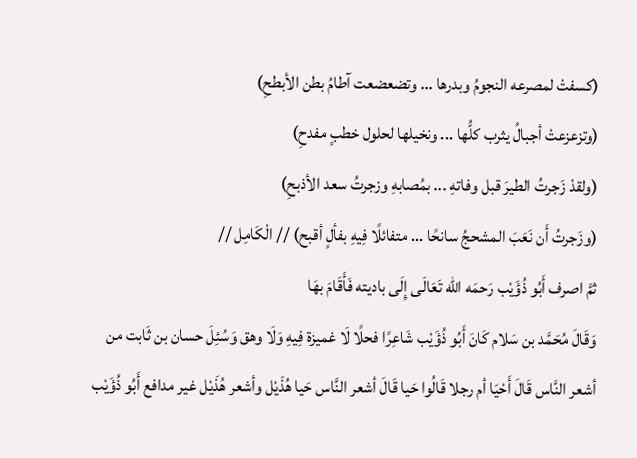(كسفتْ لمصرعه النجومُ وبدرها ... وتضعضعت آطامُ بطن الأبطحِ)
(وتزعزعتْ أجبالُ يثرب كلُّها ... ونخيلها لحلول خطبٍ مفدحِ)
(ولقدْ زَجرتُ الطيرَ قبل وفاتهِ ... بمُصابهِ وزجرتُ سعد الأذبحِ)
(وزَجرتُ أَن نَعَبَ المشحجُ سانحًا ... متفائلًا فِيهِ بفألٍ أقبح) // الْكَامِل //
ثمَّ اصرف أَبُو ذُؤَيْب رَحمَه الله تَعَالَى إِلَى باديته فَأَقَامَ بهَا
وَقَالَ مُحَمَّد بن سَلام كَانَ أَبُو ذُؤَيْب شَاعِرًا فحلًا لَا غميزة فِيهِ وَلَا وهق وَسُئِلَ حسان بن ثَابت من أشعر النَّاس قَالَ أَحْيَا أم رجلا قَالُوا حَيا قَالَ أشعر النَّاس حَيا هُذَيْل وأشعر هُذَيْل غير مدافع أَبُو ذُؤَيْب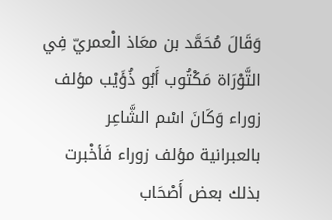وَقَالَ مُحَمَّد بن معَاذ الْعمريّ فِي التَّوْرَاة مَكْتُوب أَبُو ذُؤَيْب مؤلف زوراء وَكَانَ اسْم الشَّاعِر بالعبرانية مؤلف زوراء فَأخْبرت بذلك بعض أَصْحَاب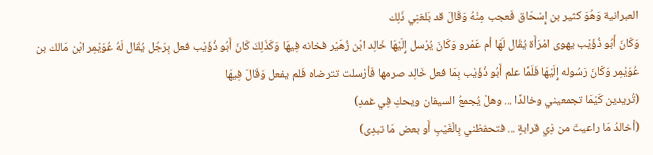العبرانية وَهُوَ كثير بن إِسْحَاق فَعجب مِنْهُ وَقَالَ قد بَلغنِي ذَلِك
وَكَانَ أَبُو ذُؤَيْب يهوى امْرَأَة يُقَال لَهَا أم عَمْرو وَكَانَ يُرْسل إِلَيْهَا خَالِد ابْن زُهَيْر فخانه فِيهَا وَكَذَلِكَ كَانَ أَبُو ذُؤَيْب فعل بِرَجُل يُقَال لَهُ عُوَيْمِر ابْن مَالك بن عُوَيْمِر وَكَانَ رَسُوله إِلَيْهَا فَلَمَّا علم أَبُو ذُؤَيْب بِمَا فعل خَالِد صرمها فَأرْسلت تترضاه فَلم يفعل وَقَالَ فِيهَا
(تُريدين كَيْمَا تجمعيني وخالدًا ... وهلْ يُجمعُ السيفان ويحكِ فِي غمدِ)
(أخالدُ مَا راعيتَ من ذِي قرابةٍ ... فتحفظني بِالْغَيْبِ أَو بعض مَا تبدِى)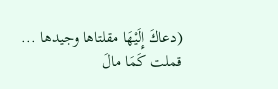(دعاكَ إِلَيْهَا مقلتاها وجيدها ... قملت كَمَا مالَ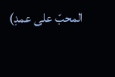المحبّ على عمدِ)